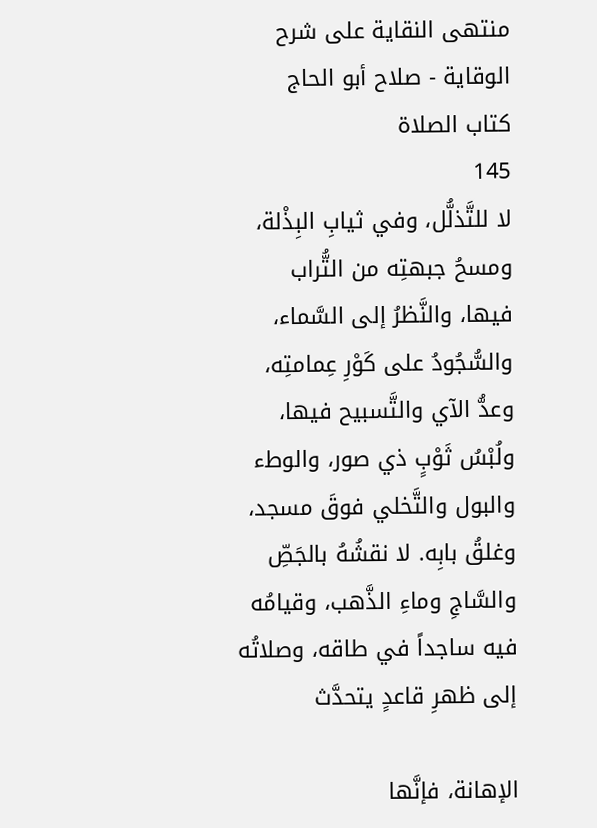منتهى النقاية على شرح الوقاية - صلاح أبو الحاج
كتاب الصلاة
145
لا للتَّذلُّل، وفي ثيابِ البِذْلة، ومسحُ جبهتِه من التُّراب فيها، والنَّظرُ إلى السَّماء، والسُّجُودُ على كَوْرِ عِمامتِه، وعدُّ الآي والتَّسبيح فيها، ولُبْسُ ثَوْبٍ ذي صور، والوطء والبول والتَّخلي فوقَ مسجد، وغلقُ بابِه. لا نقشُهُ بالجَصِّ والسَّاجِ وماءِ الذَّهب، وقيامُه فيه ساجداً في طاقه، وصلاتُه إلى ظهرِ قاعدٍ يتحدَّث

الإهانة، فإنَّها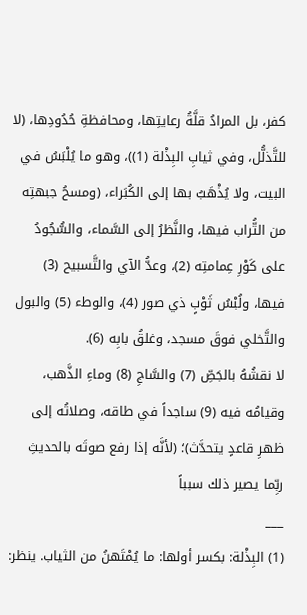كفر، بل المرادُ قلَّةُ رعايتِها، ومحافظةِ حُدُودِها، (لا للتَّذلُّل، وفي ثيابِ البِذْلة (1))، وهو ما يُلْبَسُ في البيت، ولا يُذْهَبُ بها إلى الكُبَراء، (ومسحُ جبهتِه من التُّراب فيها، والنَّظرُ إلى السَّماء، والسُّجُودُ على كَوْرِ عِمامتِه (2)، وعدُّ الآي والتَّسبيح (3) فيها، ولُبْسُ ثَوْبٍ ذي صور (4)، والوطء (5) والبول والتَّخلي فوقَ مسجد، وغلقُ بابِه (6).
لا نقشُهُ بالجَصِّ (7) والسَّاجِ (8) وماءِ الذَّهب، وقيامُه فيه (9) ساجداً في طاقه، وصلاتُه إلى ظهرِ قاعدٍ يتحدَّث)؛ (لأنَّه إذا رفع صوتَه بالحديثِ ربِّما يصير ذلك سبباً
___
(1) البِذْلة: بكسر أولها: ما يُمْتَهنُ من الثياب. ينظر: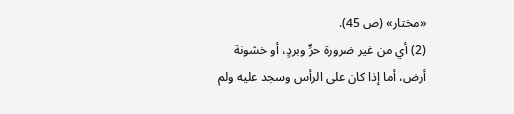«مختار» (ص 45).
(2) أي من غير ضرورة حرٍّ وبردٍ، أو خشونة أرض، أما إذا كان على الرأس وسجد عليه ولم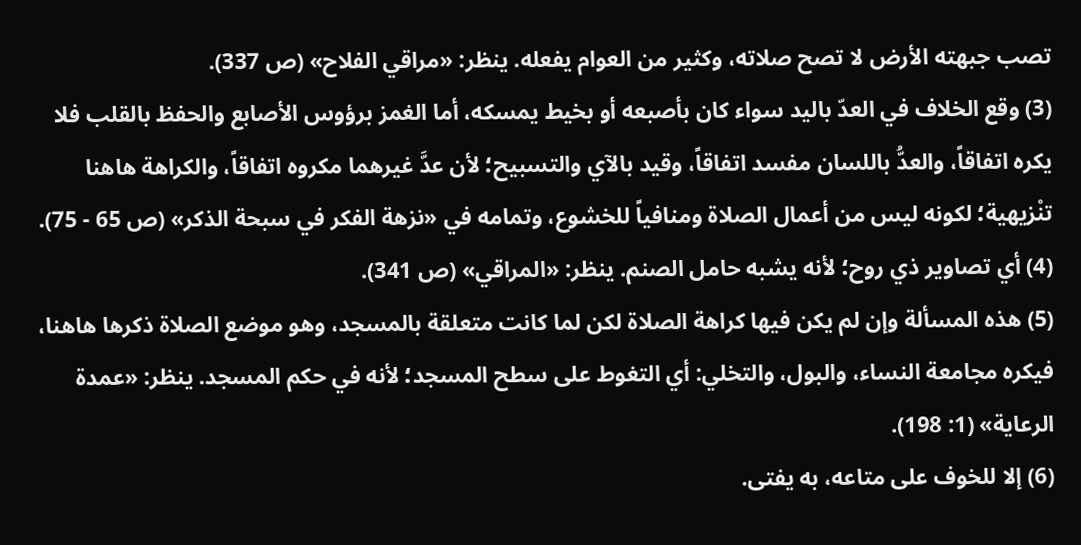تصب جبهته الأرض لا تصح صلاته، وكثير من العوام يفعله. ينظر: «مراقي الفلاح» (ص 337).
(3) وقع الخلاف في العدّ باليد سواء كان بأصبعه أو بخيط يمسكه، أما الغمز برؤوس الأصابع والحفظ بالقلب فلا يكره اتفاقاً، والعدُّ باللسان مفسد اتفاقاً، وقيد بالآي والتسبيح؛ لأن عدَّ غيرهما مكروه اتفاقاً، والكراهة هاهنا تنْزيهية؛ لكونه ليس من أعمال الصلاة ومنافياً للخشوع، وتمامه في «نزهة الفكر في سبحة الذكر» (ص 65 - 75).
(4) أي تصاوير ذي روح؛ لأنه يشبه حامل الصنم. ينظر: «المراقي» (ص 341).
(5) هذه المسألة وإن لم يكن فيها كراهة الصلاة لكن لما كانت متعلقة بالمسجد، وهو موضع الصلاة ذكرها هاهنا، فيكره مجامعة النساء، والبول، والتخلي: أي التغوط على سطح المسجد؛ لأنه في حكم المسجد. ينظر: «عمدة الرعاية» (1: 198).
(6) إلا للخوف على متاعه، به يفتى.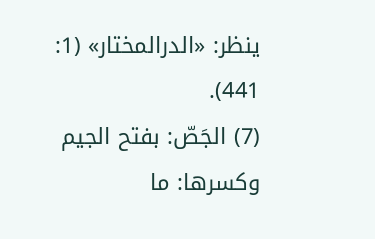ينظر: «الدرالمختار» (1: 441).
(7) الجَصّ: بفتح الجيم وكسرها: ما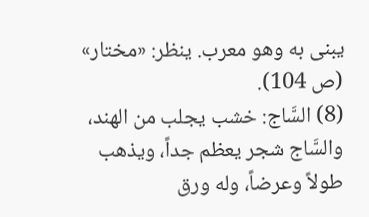يبنى به وهو معرب. ينظر: «مختار» (ص 104).
(8) السَّاج: خشب يجلب من الهند، والسَّاج شجر يعظم جداً، ويذهب طولاً وعرضاً، وله ورق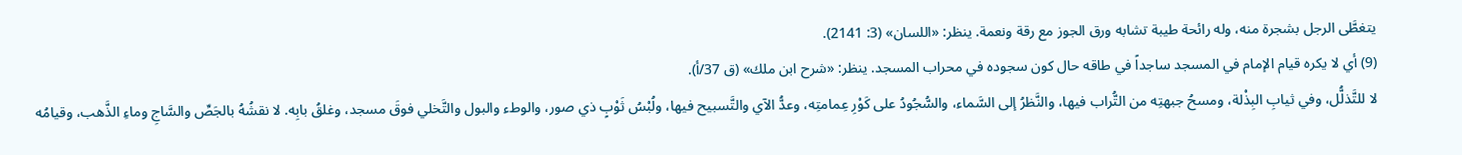يتغطَّى الرجل بشجرة منه، وله رائحة طيبة تشابه ورق الجوز مع رقة ونعمة. ينظر: «اللسان» (3: 2141).
(9) أي لا يكره قيام الإمام في المسجد ساجداً في طاقه حال كون سجوده في محراب المسجد. ينظر: «شرح ابن ملك» (ق 37/أ).
لا للتَّذلُّل، وفي ثيابِ البِذْلة، ومسحُ جبهتِه من التُّراب فيها، والنَّظرُ إلى السَّماء، والسُّجُودُ على كَوْرِ عِمامتِه، وعدُّ الآي والتَّسبيح فيها، ولُبْسُ ثَوْبٍ ذي صور، والوطء والبول والتَّخلي فوقَ مسجد، وغلقُ بابِه. لا نقشُهُ بالجَصِّ والسَّاجِ وماءِ الذَّهب، وقيامُه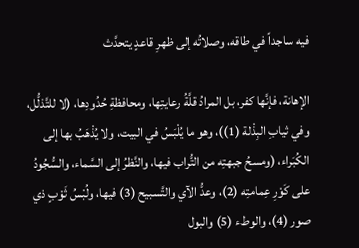فيه ساجداً في طاقه، وصلاتُه إلى ظهرِ قاعدٍ يتحدَّث

الإهانة، فإنَّها كفر، بل المرادُ قلَّةُ رعايتِها، ومحافظةِ حُدُودِها، (لا للتَّذلُّل، وفي ثيابِ البِذْلة (1))، وهو ما يُلْبَسُ في البيت، ولا يُذْهَبُ بها إلى الكُبَراء، (ومسحُ جبهتِه من التُّراب فيها، والنَّظرُ إلى السَّماء، والسُّجُودُ على كَوْرِ عِمامتِه (2)، وعدُّ الآي والتَّسبيح (3) فيها، ولُبْسُ ثَوْبٍ ذي صور (4)، والوطء (5) والبول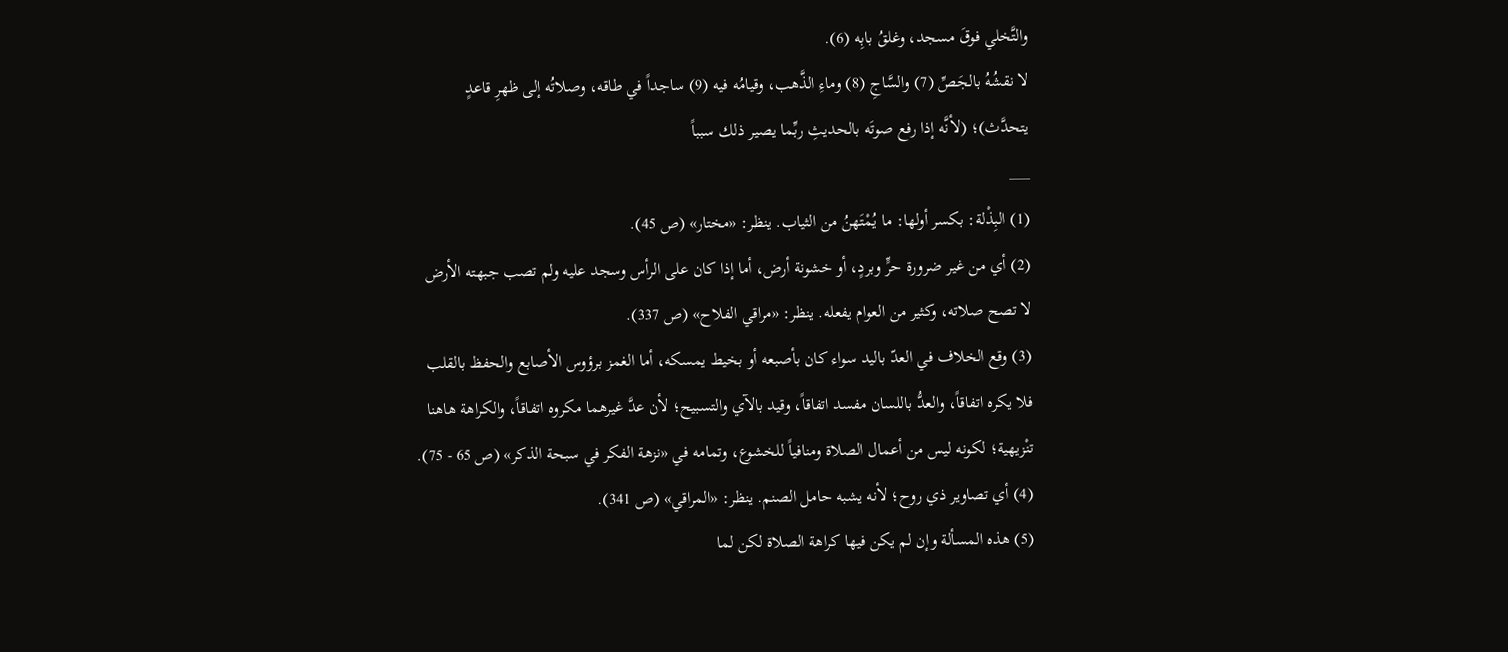والتَّخلي فوقَ مسجد، وغلقُ بابِه (6).
لا نقشُهُ بالجَصِّ (7) والسَّاجِ (8) وماءِ الذَّهب، وقيامُه فيه (9) ساجداً في طاقه، وصلاتُه إلى ظهرِ قاعدٍ يتحدَّث)؛ (لأنَّه إذا رفع صوتَه بالحديثِ ربِّما يصير ذلك سبباً
___
(1) البِذْلة: بكسر أولها: ما يُمْتَهنُ من الثياب. ينظر: «مختار» (ص 45).
(2) أي من غير ضرورة حرٍّ وبردٍ، أو خشونة أرض، أما إذا كان على الرأس وسجد عليه ولم تصب جبهته الأرض لا تصح صلاته، وكثير من العوام يفعله. ينظر: «مراقي الفلاح» (ص 337).
(3) وقع الخلاف في العدّ باليد سواء كان بأصبعه أو بخيط يمسكه، أما الغمز برؤوس الأصابع والحفظ بالقلب فلا يكره اتفاقاً، والعدُّ باللسان مفسد اتفاقاً، وقيد بالآي والتسبيح؛ لأن عدَّ غيرهما مكروه اتفاقاً، والكراهة هاهنا تنْزيهية؛ لكونه ليس من أعمال الصلاة ومنافياً للخشوع، وتمامه في «نزهة الفكر في سبحة الذكر» (ص 65 - 75).
(4) أي تصاوير ذي روح؛ لأنه يشبه حامل الصنم. ينظر: «المراقي» (ص 341).
(5) هذه المسألة وإن لم يكن فيها كراهة الصلاة لكن لما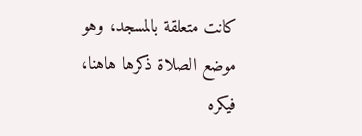كانت متعلقة بالمسجد، وهو موضع الصلاة ذكرها هاهنا، فيكره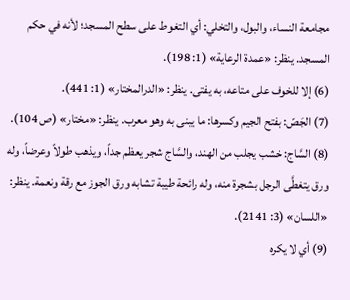مجامعة النساء، والبول، والتخلي: أي التغوط على سطح المسجد؛ لأنه في حكم المسجد. ينظر: «عمدة الرعاية» (1: 198).
(6) إلا للخوف على متاعه، به يفتى. ينظر: «الدرالمختار» (1: 441).
(7) الجَصّ: بفتح الجيم وكسرها: ما يبنى به وهو معرب. ينظر: «مختار» (ص 104).
(8) السَّاج: خشب يجلب من الهند، والسَّاج شجر يعظم جداً، ويذهب طولاً وعرضاً، وله ورق يتغطَّى الرجل بشجرة منه، وله رائحة طيبة تشابه ورق الجوز مع رقة ونعمة. ينظر: «اللسان» (3: 2141).
(9) أي لا يكره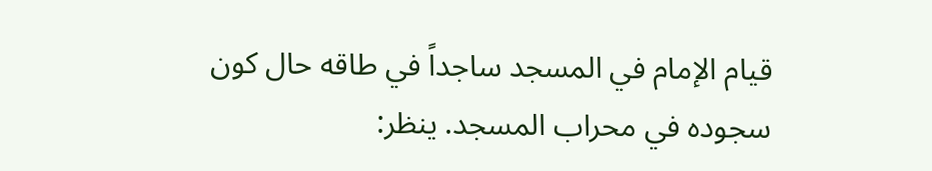قيام الإمام في المسجد ساجداً في طاقه حال كون سجوده في محراب المسجد. ينظر: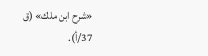«شرح ابن ملك» (ق 37/أ).